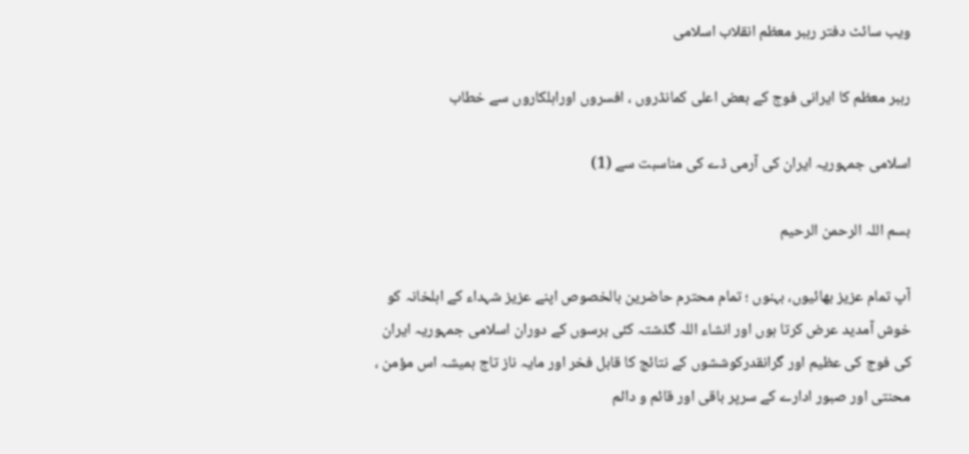ویب سائٹ دفتر رہبر معظم انقلاب اسلامی

رہبر معظم کا ایرانی فوج کے بعض اعلی کمانڈروں ، افسروں اوراہلکاروں سے خطاب

اسلامی جمہوریہ ایران کی آرمی ڈے کی مناسبت سے (1)

بسم اللہ الرحمن الرحیم

آپ تمام عزیز بھائیوں، بہنوں ؛ تمام محترم حاضرین بالخصوص اپنے عزیز شہداء کے اہلخانہ کو خوش آمدید عرض کرتا ہوں اور انشاء اللہ گذشتہ کئی برسوں کے دوران اسلامی جمہوریہ ایران کی فوج کی عظیم اور گرانقدرکوششوں کے نتائج کا قابل فخر اور مایہ ناز تاج ہمیشہ اس مؤمن ، محنتی اور صبور ادارے کے سرپر باقی اور قائم و دائم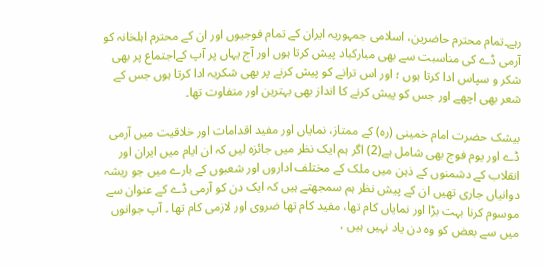رہے۔تمام محترم حاضرین، اسلامی جمہوریہ ایران کے تمام فوجیوں اور ان کے محترم اہلخانہ کو آرمی ڈے کی مناسبت سے بھی مبارکباد پیش کرتا ہوں اور آج یہاں پر آپ کےاجتماع پر بھی شکر و سپاس ادا کرتا ہوں ؛ اور اس ترانے کو پیش کرنے پر بھی شکریہ ادا کرتا ہوں جس کے شعر بھی اچھے اور جس کو پیش کرنے کا انداز بھی بہترین اور متفاوت تھا۔

بیشک حضرت امام خمینی (رہ) کے ممتاز، نمایاں اور مفید اقدامات اور خلاقیت میں آرمی ڈے اور یوم فوج بھی شامل ہے(2) اگر ہم ایک نظر میں جائزہ لیں کہ ان ایام میں ایران اور انقلاب کے دشمنوں کے ذہن میں ملک کے مختلف اداروں اور شعبوں کے بارے میں جو ریشہ دوانیاں جاری تھیں ان کے پیش نظر ہم سمجھتے ہیں کہ ایک دن کو آرمی ڈے کے عنوان سے موسوم کرنا بہت بڑا اور نمایاں کام تھا، مفید کام تھا ضروی اور لازمی کام تھا ۔ آپ جوانوں میں سے بعض کو وہ دن یاد نہیں ہیں ،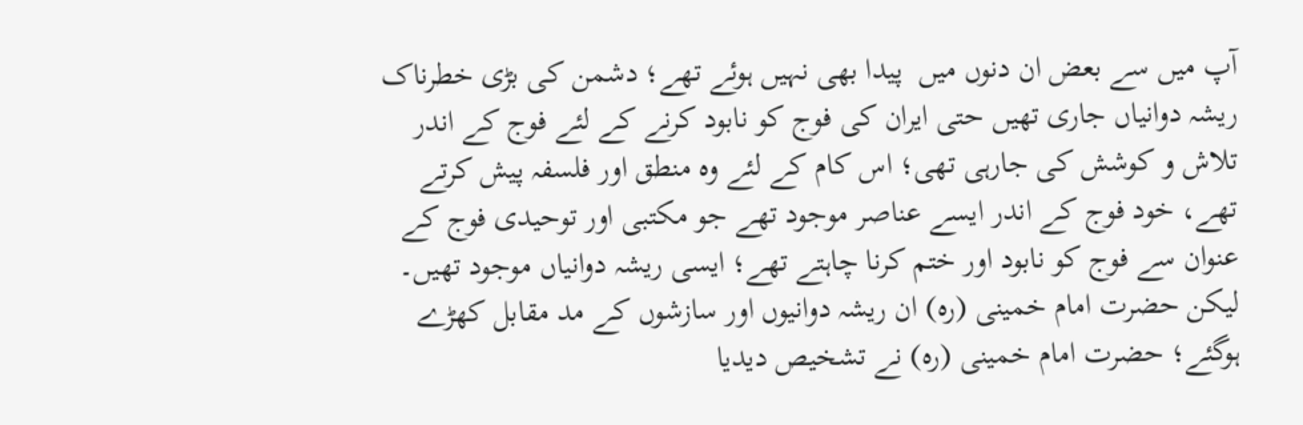آپ میں سے بعض ان دنوں میں  پیدا بھی نہیں ہوئے تھے؛ دشمن کی بڑی خطرناک ریشہ دوانیاں جاری تھیں حتی ایران کی فوج کو نابود کرنے کے لئے فوج کے اندر تلاش و کوشش کی جارہی تھی؛ اس کام کے لئے وہ منطق اور فلسفہ پیش کرتے تھے، خود فوج کے اندر ایسے عناصر موجود تھے جو مکتبی اور توحیدی فوج کے عنوان سے فوج کو نابود اور ختم کرنا چاہتے تھے؛ ایسی ریشہ دوانیاں موجود تھیں۔ لیکن حضرت امام خمینی (رہ) ان ریشہ دوانیوں اور سازشوں کے مد مقابل کھڑے ہوگئے؛ حضرت امام خمینی (رہ) نے تشخیص دیدیا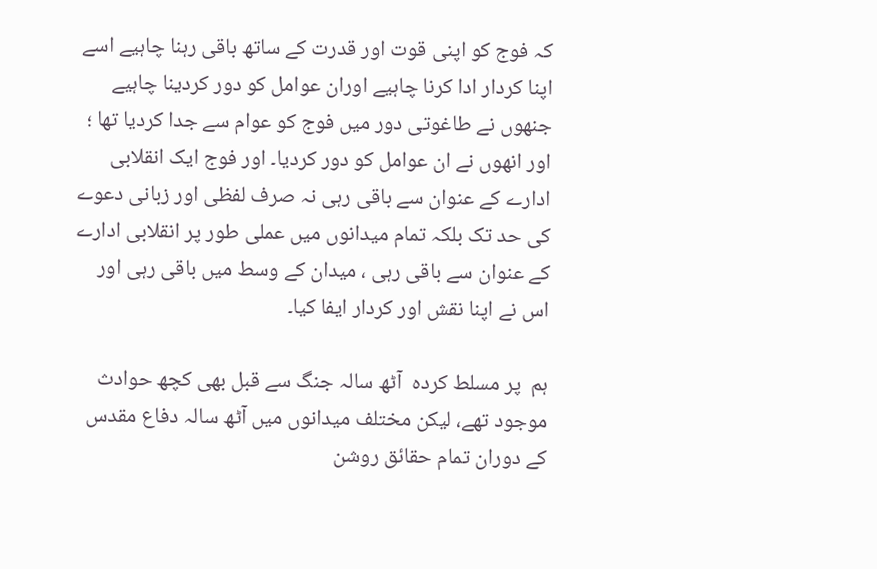کہ فوج کو اپنی قوت اور قدرت کے ساتھ باقی رہنا چاہیے اسے اپنا کردار ادا کرنا چاہیے اوران عوامل کو دور کردینا چاہیے  جنھوں نے طاغوتی دور میں فوج کو عوام سے جدا کردیا تھا ؛ اور انھوں نے ان عوامل کو دور کردیا۔ اور فوج ایک انقلابی ادارے کے عنوان سے باقی رہی نہ صرف لفظی اور زبانی دعوے کی حد تک بلکہ تمام میدانوں میں عملی طور پر انقلابی ادارے کے عنوان سے باقی رہی ، میدان کے وسط میں باقی رہی اور اس نے اپنا نقش اور کردار ایفا کیا۔

ہم  پر مسلط کردہ  آٹھ سالہ جنگ سے قبل بھی کچھ حوادث موجود تھے، لیکن مختلف میدانوں میں آٹھ سالہ دفاع مقدس کے دوران تمام حقائق روشن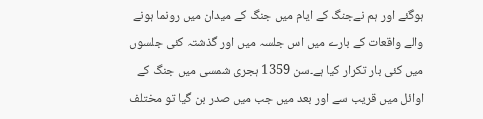ہوگئے اور ہم نےجنگ کے ایام میں جنگ کے میدان میں رونما ہونے والے واقعات کے بارے میں اس جلسہ میں اور گذشتہ کئی جلسوں میں کئی بار تکرار کیا ہے۔سن 1359 ہجری شمسی میں جنگ کے اوائل میں قریب سے اور بعد میں جب میں صدر بن گیا تو مختلف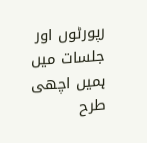رپورٹوں اور جلسات میں ہمیں اچھی طرح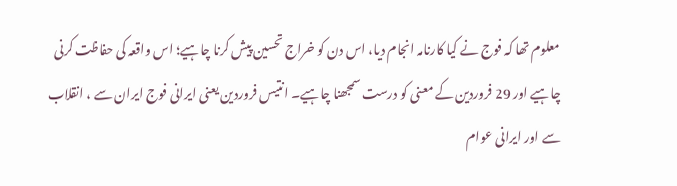معلوم تھا کہ فوج نے کیا کارنامہ انجام دیا، اس دن کو خراج تحسین پیش کرنا چاہیے؛ اس واقعہ کی حفاظت کرنی چاہیے اور 29 فروردین کے معنی کو درست سمجھنا چاہیے۔ انتیس فروردین یعنی ایرانی فوج ایران سے ، انقلاب سے اور ایرانی عوام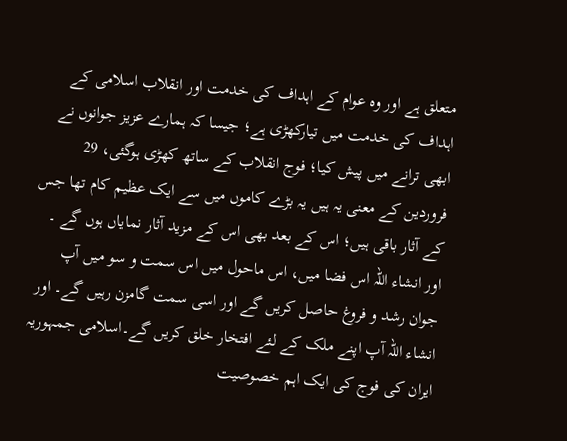متعلق ہے اور وہ عوام کے اہداف کی خدمت اور انقلاب اسلامی کے اہداف کی خدمت میں تیارکھڑی ہے؛ جیسا کہ ہمارے عزیز جوانوں نے ابھی ترانے میں پیش کیا؛ فوج انقلاب کے ساتھ کھڑی ہوگئی، 29 فروردین کے معنی یہ ہیں یہ بڑے کاموں میں سے ایک عظیم کام تھا جس کے آثار باقی ہیں؛ اس کے بعد بھی اس کے مزید آثار نمایاں ہوں گے ۔ اور انشاء اللہ اس فضا میں، اس ماحول میں اس سمت و سو میں آپ جوان رشد و فروغ حاصل کریں گے اور اسی سمت گامزن رہیں گے۔ اور انشاء اللہ آپ اپنے ملک کے لئے افتخار خلق کریں گے۔اسلامی جمہوریہ ایران کی فوج کی ایک اہم خصوصیت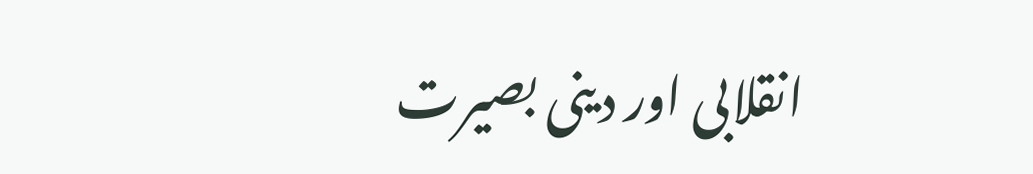انقلابی اور دینی بصیرت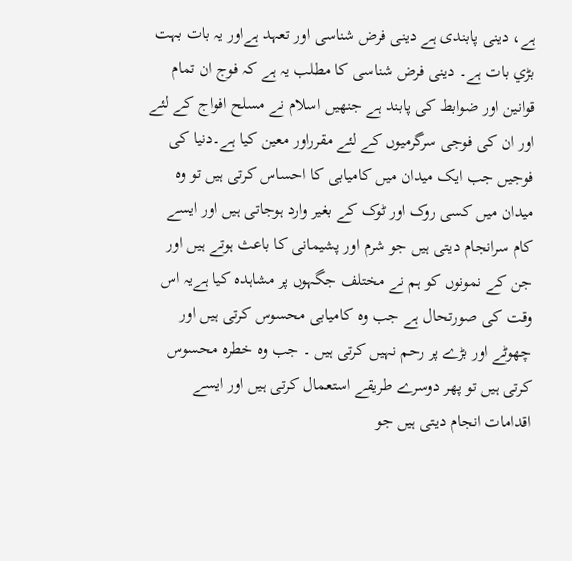ہے، دینی پابندی ہے دینی فرض شناسی اور تعہد ہےاور یہ بات بہت بڑي بات ہے۔ دینی فرض شناسی کا مطلب یہ ہے کہ فوج ان تمام قوانین اور ضوابط کی پابند ہے جنھیں اسلام نے مسلح افواج کے لئے اور ان کی فوجی سرگرمیوں کے لئے مقرراور معین کیا ہے۔دنیا کی فوجیں جب ایک میدان میں کامیابی کا احساس کرتی ہیں تو وہ میدان میں کسی روک اور ٹوک کے بغیر وارد ہوجاتی ہیں اور ایسے کام سرانجام دیتی ہیں جو شرم اور پشیمانی کا باعث ہوتے ہیں اور جن کے نمونوں کو ہم نے مختلف جگہوں پر مشاہدہ کیا ہےیہ اس وقت کی صورتحال ہے جب وہ کامیابی محسوس کرتی ہیں اور چھوٹے اور بڑے پر رحم نہیں کرتی ہیں ۔ جب وہ خطرہ محسوس کرتی ہیں تو پھر دوسرے طریقے استعمال کرتی ہیں اور ایسے اقدامات انجام دیتی ہیں جو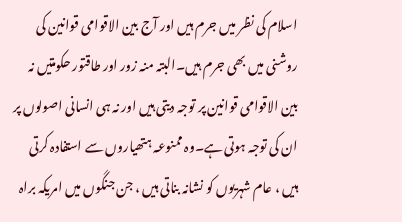اسلام کی نظر میں جرم ہیں اور آج بین الاقوامی قوانین کی روشنی میں بھی جرم ہیں۔البتہ منہ زور اور طاقتور حکومتیں نہ بین الاقوامی قوانین پر توجہ دیتی ہیں اور نہ ہی انسانی اصولوں پر ان کی توجہ ہوتی ہے۔وہ ممنوعہ ہتھیاروں سے استفادہ کرتی ہیں ، عام شہریوں کو نشانہ بناتی ہیں ، جن جنگوں میں امریکہ براہ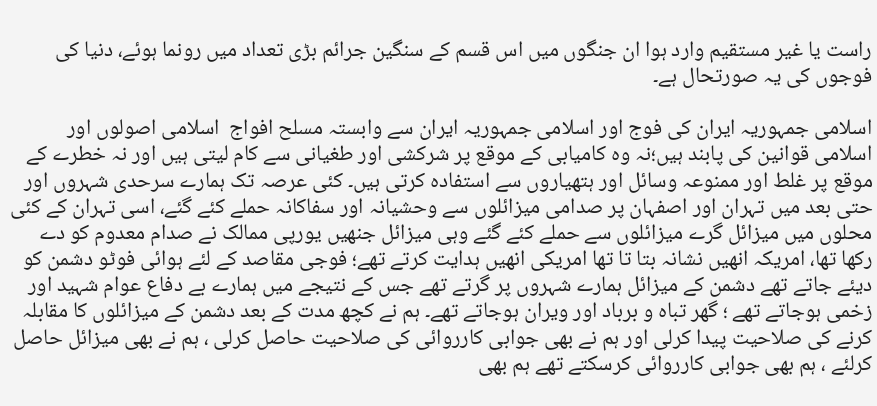راست یا غیر مستقیم وارد ہوا ان جنگوں میں اس قسم کے سنگين جرائم بڑی تعداد میں رونما ہوئے، دنیا کی فوجوں کی یہ صورتحال ہے۔

اسلامی جمہوریہ ایران کی فوج اور اسلامی جمہوریہ ایران سے وابستہ مسلح افواج  اسلامی اصولوں اور اسلامی قوانین کی پابند ہیں؛نہ وہ کامیابی کے موقع پر شرکشی اور طغیانی سے کام لیتی ہیں اور نہ خطرے کے موقع پر غلط اور ممنوعہ وسائل اور ہتھیاروں سے استفادہ کرتی ہیں۔ کئی عرصہ تک ہمارے سرحدی شہروں اور حتی بعد میں تہران اور اصفہان پر صدامی میزائلوں سے وحشیانہ اور سفاکانہ حملے کئے گئے، اسی تہران کے کئی محلوں میں میزائل گرے میزائلوں سے حملے کئے گئے وہی میزائل جنھیں یورپی ممالک نے صدام معدوم کو دے رکھا تھا، امریکہ انھیں نشانہ بتا تا تھا امریکی انھیں ہدایت کرتے تھے؛ فوجی مقاصد کے لئے ہوائی فوٹو دشمن کو دیئے جاتے تھے دشمن کے میزائل ہمارے شہروں پر گرتے تھے جس کے نتیجے میں ہمارے بے دفاع عوام شہید اور زخمی ہوجاتے تھے ؛ گھر تباہ و برباد اور ویران ہوجاتے تھے۔ ہم نے کچھ مدت کے بعد دشمن کے میزائلوں کا مقابلہ کرنے کی صلاحیت پیدا کرلی اور ہم نے بھی جوابی کارروائی کی صلاحیت حاصل کرلی ، ہم نے بھی میزائل حاصل کرلئے ، ہم بھی جوابی کارروائی کرسکتے تھے ہم بھی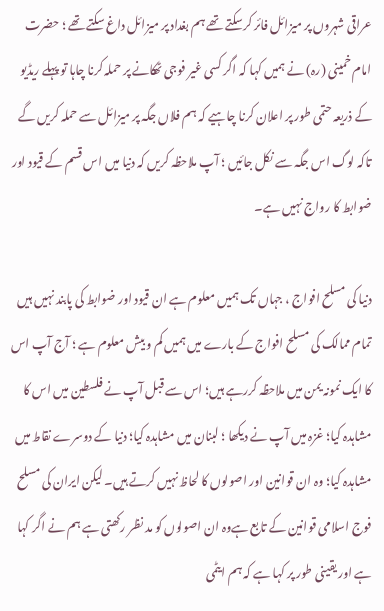عراقی شہروں پر میزائل فائر کرسکتے تھے ہم بغداد پر میزائل داغ سکتے تھے ؛ حضرت امام خمینی (رہ) نے ہمیں کہا کہ اگر کسی غیر فوجی ٹھکانے پر حملہ کرنا چاہا تو پہلے ریڈیو کے ذریعہ حتمی طور پر اعلان کرنا چاہیے کہ ہم فلاں جگہ پر میزائل سے حملہ کریں گے تاکہ لوگ اس جگہ سے نکل جائیں ؛ آپ ملاحظہ کریں کہ دنیا میں اس قسم کے قیود اور ضوابط کا رواج نہیں ہے۔

دنیا کی مسلح افواج ، جہاں تک ہمیں معلوم ہے ان قیود اور ضوابط کی پابند نہیں ہیں تمام ممالک کی مسلح افواج کے بارے میں ہمیں کم و بیش معلوم ہے ؛ آج آپ اس کا ایک نمونہ یمن میں ملاحظہ کررہے ہیں؛ اس سے قبل آپ نے فلسطین میں اس کا مشاہدہ کیا؛ غزہ میں آپ نے دیکھا ؛ لبنان میں مشاہدہ کیا؛ دنیا کے دوسرے نقاط میں مشاہدہ کیا؛ وہ ان قوانین اور اصولوں کا لحاظ نہیں کرتے ہیں۔ لیکن ایران کی مسلح فوج اسلامی قوانین کے تابع ہےوہ ان اصولوں کو مد نظر رکھتی ہے ہم نے اگر کہا ہے اور یقینی طور پر کہا ہے کہ ہم ایٹمی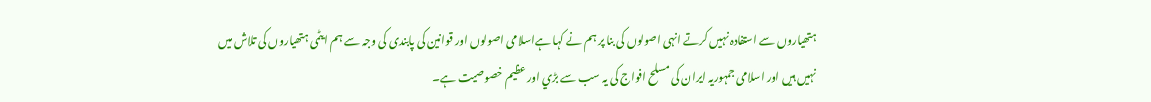ہتھیاروں سے استفادہ نہیں کرتے انہی اصولوں کی بنا پر ہم نے کہا ہےاسلامی اصولوں اور قوانین کی پابندی کی وجہ سے ہم ایٹمی ہتھیاروں کی تلاش میں نہیں ہیں اور اسلامی جمہوریہ ایران کی مسلح افواج کی یہ سب سے بڑي اور عظیم خصوصیت ہے۔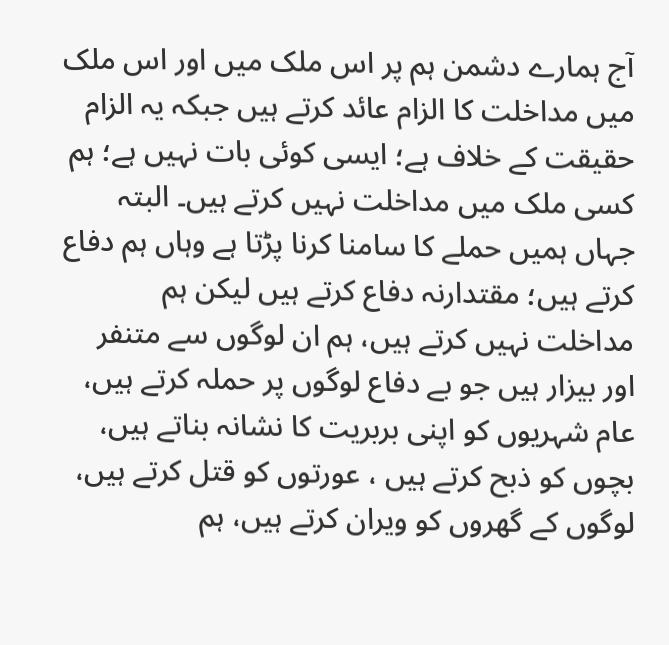آج ہمارے دشمن ہم پر اس ملک میں اور اس ملک میں مداخلت کا الزام عائد کرتے ہیں جبکہ یہ الزام حقیقت کے خلاف ہے؛ ایسی کوئی بات نہیں ہے؛ ہم کسی ملک میں مداخلت نہیں کرتے ہیں۔ البتہ جہاں ہمیں حملے کا سامنا کرنا پڑتا ہے وہاں ہم دفاع کرتے ہیں؛ مقتدارنہ دفاع کرتے ہیں لیکن ہم مداخلت نہیں کرتے ہیں، ہم ان لوگوں سے متنفر اور بیزار ہیں جو بے دفاع لوگوں پر حملہ کرتے ہیں، عام شہریوں کو اپنی بربریت کا نشانہ بناتے ہیں، بچوں کو ذبح کرتے ہیں ، عورتوں کو قتل کرتے ہیں، لوگوں کے گھروں کو ویران کرتے ہیں، ہم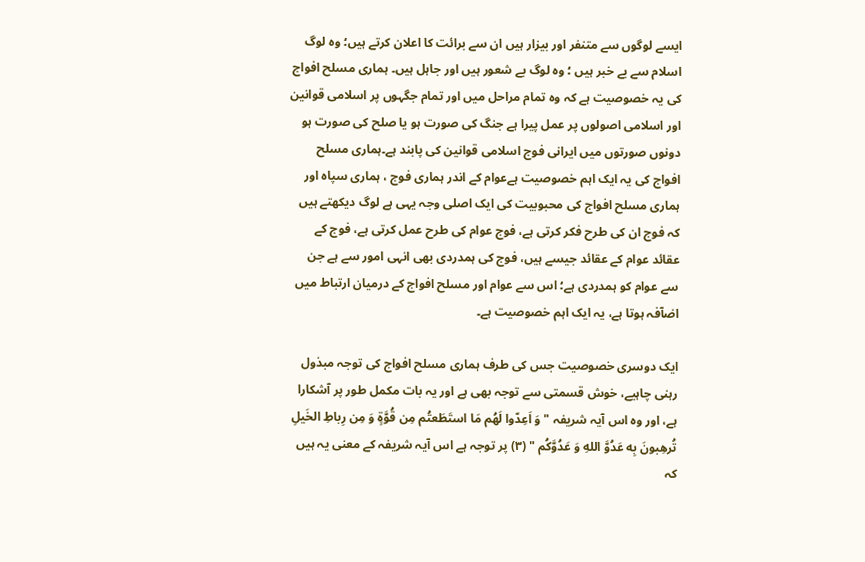ایسے لوگوں سے متنفر اور بیزار ہیں ان سے برائت کا اعلان کرتے ہیں؛ وہ لوگ اسلام سے بے خبر ہیں ؛ وہ لوگ بے شعور ہیں اور جاہل ہیں۔ ہماری مسلح افواج کی یہ خصوصیت ہے کہ وہ تمام مراحل میں اور تمام جگہوں پر اسلامی قوانین اور اسلامی اصولوں پر عمل پیرا ہے جنگ کی صورت ہو یا صلح کی صورت ہو دونوں صورتوں میں ایرانی فوج اسلامی قوانین کی پابند ہے۔ہماری مسلح افواج کی یہ ایک اہم خصوصیت ہےعوام کے اندر ہماری فوج ، ہماری سپاہ اور ہماری مسلح افواج کی محبوبیت کی ایک اصلی وجہ یہی ہے لوگ دیکھتے ہیں کہ فوج ان کی طرح فکر کرتی ہے، فوج عوام کی طرح عمل کرتی ہے، فوج کے عقائد عوام کے عقائد جیسے ہیں، فوج کی ہمدردی بھی انہی امور سے ہے جن سے عوام کو ہمدردی ہے؛ اس سے عوام اور مسلح افواج کے درمیان ارتباط میں اضآفہ ہوتا ہے، یہ ایک اہم خصوصیت ہے۔

ایک دوسری خصوصیت جس کی طرف ہماری مسلح افواج کی توجہ مبذول رہنی چاہیے، خوش قسمتی سے توجہ بھی ہے اور یہ بات مکمل طور پر آشکارا ہے، اور وہ اس آیہ شریفہ " وَ اَعِدّوا لَهُم مَا استَطَعتُم مِن قُوَّةٍ وَ مِن رِباطِ الخَیلِ تُرهِبونَ بِه‌ عَدُوَّ اللهِ وَ عَدُوَّکُم " (۳) پر توجہ ہے اس آیہ شریفہ کے معنی یہ ہیں کہ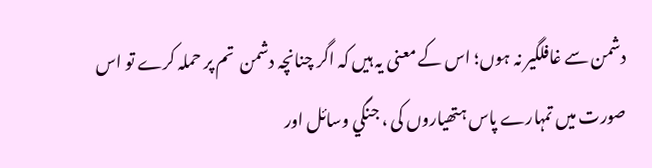دشمن سے غافلگیر نہ ہوں؛ اس کے معنی یہ ہیں کہ اگر چنانچہ دشمن  تم پر حملہ کرے تو اس صورت میں تمہارے پاس ہتھیاروں کی ، جنگي وسائل اور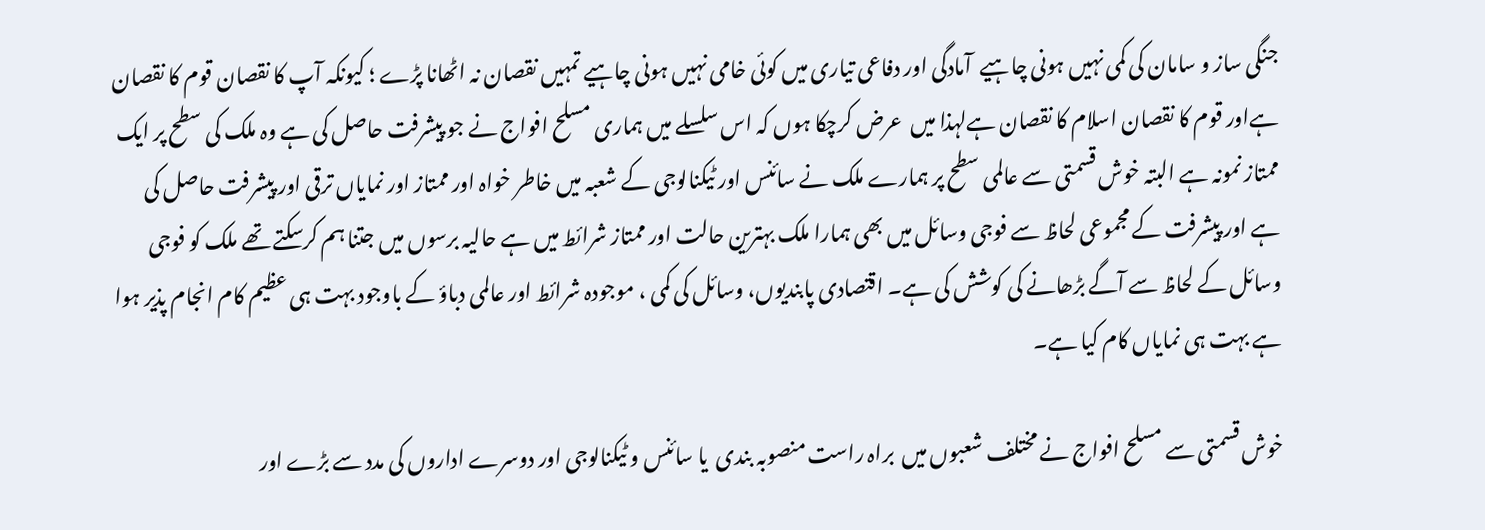جنگی ساز و سامان کی کمی نہیں ہونی چاہیے  آمادگی اور دفاعی تیاری میں کوئی خامی نہیں ہونی چاہیے تمہیں نقصان نہ اٹھانا پڑے ؛ کیونکہ آپ کا نقصان قوم کا نقصان ہےاور قوم کا نقصان اسلام کا نقصان ہےلہذا میں  عرض کرچکا ہوں کہ اس سلسلے میں ہماری مسلح افواج نے جو پیشرفت حاصل کی ہے وہ ملک کی سطح پر ایک ممتاز نمونہ ہے البتہ خوش قسمتی سے عالمی سطح پر ہمارے ملک نے سائنس اور ٹیکنالوجی کے شعبہ میں خاطر خواہ اور ممتاز اور نمایاں ترقی اور پیشرفت حاصل کی ہے اور پیشرفت کے مجموعی لحاظ سے فوجی وسائل میں بھی ہمارا ملک بہترین حالت اور ممتاز شرائط میں ہے حالیہ برسوں میں جتنا ہم کرسکتے تھے ملک کو فوجی وسائل کے لحاظ سے آگے بڑھانے کی کوشش کی ہے۔ اقتصادی پابندیوں، وسائل کی کمی ، موجودہ شرائط اور عالمی دباؤ کے باوجود بہت ہی عظیم کام انجام پذير ہوا ہے بہت ہی نمایاں کام کیا ہے۔

خوش قسمتی سے مسلح افواج نے مختلف شعبوں میں  براہ راست منصوبہ بندی  یا سائنس و ٹیکنالوجی اور دوسرے اداروں کی مدد سے بڑے اور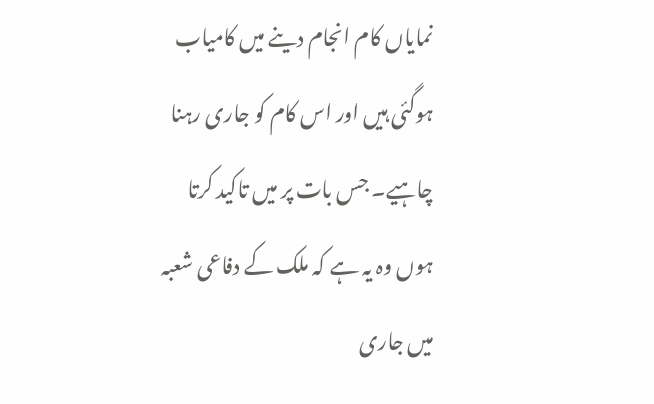نمایاں کام انجام دینے میں کامیاب ہوگئی ہیں اور اس کام کو جاری رہنا چاہیے۔ جس بات پر میں تاکید کرتا ہوں وہ یہ ہے کہ ملک کے دفاعی شعبہ میں جاری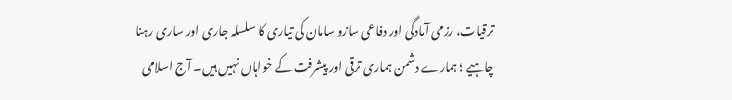ترقیات، رزمی آمادگی اور دفاعی سازو سامان کی تیاری کا سلسلہ جاری اور ساری رہنا چاہیے ؛ ہمارے دشمن ہماری ترقی اور پیشرفت کے خواہاں نہیں ہیں۔ آج اسلامی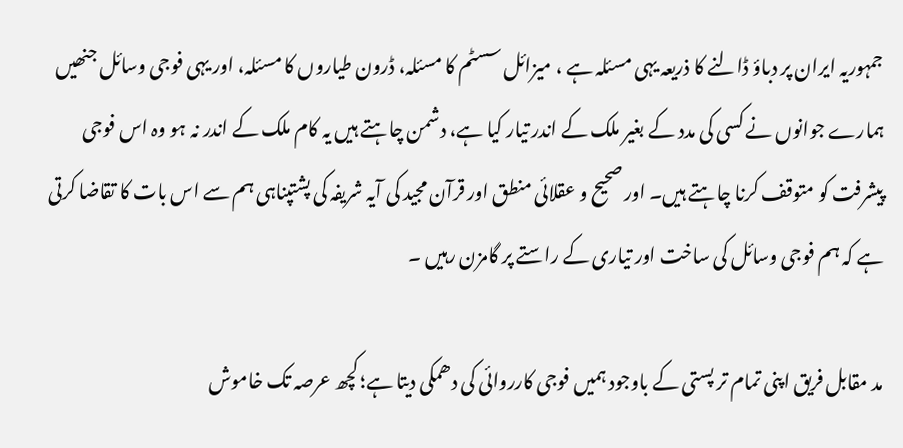جمہوریہ ایران پر دباؤ ڈالنے کا ذریعہ یہی مسئلہ ہے ، میزائل سسٹم کا مسئلہ، ڈرون طیاروں کا مسئلہ، اور یہی فوجی وسائل جنھیں ہمارے جوانوں نے کسی کی مدد کے بغیر ملک کے اندر تیار کیا ہے، دشمن چاہتے ہیں یہ کام ملک کے اندر نہ ہو وہ اس فوجی پیشرفت کو متوقف کرنا چاہتے ہیں۔ اور صحیح و عقلائی منطق اور قرآن مجید کی آیہ شریفہ کی پشتپناہی ہم سے اس بات کا تقاضا کرتی ہے کہ ہم فوجی وسائل کی ساخت اور تیاری کے راستے پر گامزن رہیں ۔

مد مقابل فریق اپنی تمام تر پستی کے باوجود ہمیں فوجی کارروائی کی دھمکی دیتا ہے؛ کچھ عرصہ تک خاموش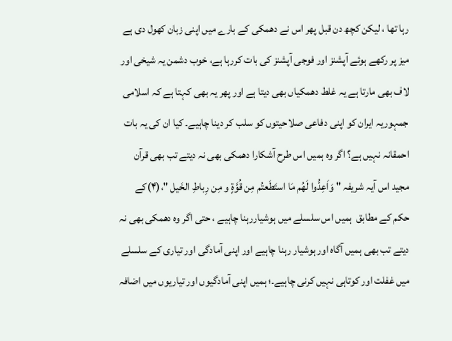رہا تھا ، لیکن کچھ دن قبل پھر اس نے دھمکی کے بارے میں اپنی زبان کھول دی ہے میز پر رکھے ہوئے آپشنز اور فوجی آپشنز کی بات کررہا ہے، خوب دشمن یہ شیخی اور لاف بھی مارتا ہے یہ غلط دھمکیاں بھی دیتا ہے اور پھر یہ بھی کہتا ہے کہ اسلامی جمہوریہ ایران کو اپنی دفاعی صلاحیتوں کو سلب کر دینا چاہیے۔ کیا ان کی یہ بات احمقانہ نہیں ہے؟ اگر وہ ہمیں اس طرح آشکارا دھمکی بھی نہ دیتے تب بھی قرآن مجید اس آیہ شریفہ " وَاَعِدُّوا لَهُم مَا استَطَعتُم مِن قُوَّةٍ و مِن رِباطِ الخَیل "،(۴)کے حکم کے مطابق  ہمیں اس سلسلے میں ہوشیاررہنا چاہیے ، حتی اگر وہ دھمکی بھی نہ دیتے تب بھی ہمیں آگاہ اور ہوشیار رہنا چاہیے اور اپنی آمادگی اور تیاری کے سلسلے میں غفلت اور کوتاہی نہیں کرنی چاہیے۔؛ ہمیں اپنی آمادگيوں اور تیاریوں میں اضافہ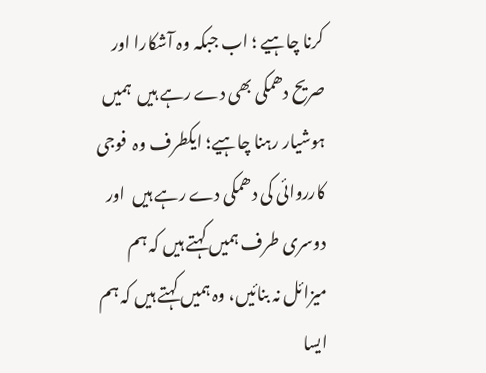کرنا چاہیے ؛ اب جبکہ وہ آشکارا اور صریح دھمکی بھی دے رہے ہیں  ہمیں ہوشیار رہنا چاہیے؛ ایکطرف وہ  فوجی کارروائی کی دھمکی دے رہے ہیں  اور دوسری طرف ہمیں کہتے ہیں کہ ہم میزائل نہ بنائیں، وہ ہمیں کہتے ہیں کہ ہم ایسا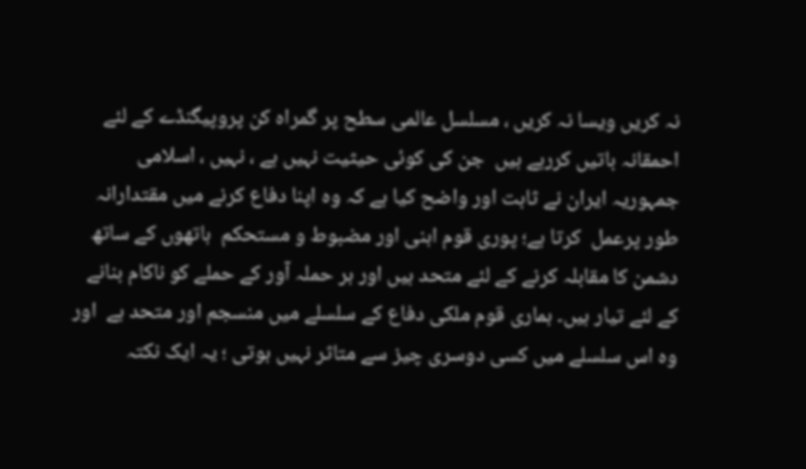نہ کریں ویسا نہ کریں ، مسلسل عالمی سطح پر گمراہ کن پروپیگنڈے کے لئے احمقانہ باتیں کررہے ہیں  جن کی کوئی حیثیت نہیں ہے ، نہیں ، اسلامی جمہوریہ ایران نے ثابت اور واضح کیا ہے کہ وہ اپنا دفاع کرنے میں مقتدارانہ  طور پرعمل  کرتا ہے؛ پوری قوم اہنی اور مضبوط و مستحکم  ہاتھوں کے ساتھ  دشمن کا مقابلہ کرنے کے لئے متحد ہیں اور ہر حملہ آور کے حملے کو ناکام بنانے کے لئے تیار ہیں۔ ہماری قوم ملکی دفاع کے سلسلے میں منسجم اور متحد ہے  اور وہ اس سلسلے میں کسی دوسری چیز سے متاثر نہیں ہوتی ؛ یہ ایک نکتہ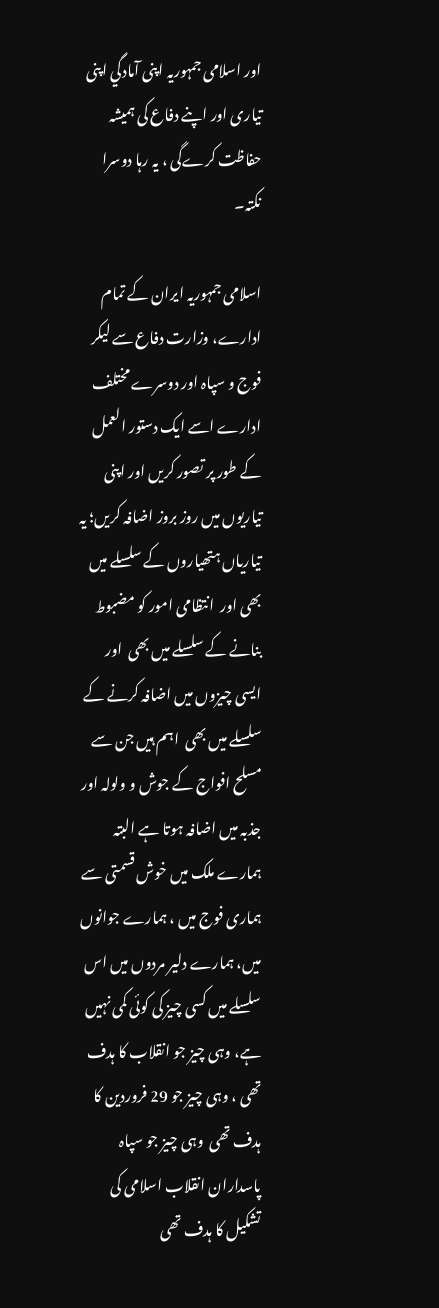اور اسلامی جمہوریہ اپنی آمادگي اپنی تیاری اور اپنے دفاع کی ہمیشہ حفاظت کرےگی ، یہ رہا دوسرا نکتہ۔

اسلامی جمہوریہ ایران کے تمام ادارے، وزارت دفاع سے لیکر فوج و سپاہ اور دوسرے مختلف ادارے اسے ایک دستور العمل کے طور پر تصور کریں اور اپنی تیاریوں میں روز بروز اضافہ کریں؛ یہ تیاریاں ہتھیاروں کے سلسلے میں بھی اور  انتظامی امور کو مضبوط بنانے کے سلسلے میں بھی  اور ایسی چیزوں میں اضافہ کرنے کے سلسلے میں بھی  اہم ہیں جن سے مسلح افواج کے جوش و ولولہ اور جذبہ میں اضافہ ہوتا ہے البتہ ہمارے ملک میں خوش قسمتی سے ہماری فوج میں ، ہمارے جوانوں میں، ہمارے دلیر مردوں میں اس سلسلے میں کسی چیز کی کوئی کمی نہیں ہے، وہی چیز جو انقلاب کا ہدف تھی ، وہی چیز جو 29 فروردین کا ہدف تھی  وہی چیز جو سپاہ پاسداران انقلاب اسلامی کی تشکیل کا ہدف تھی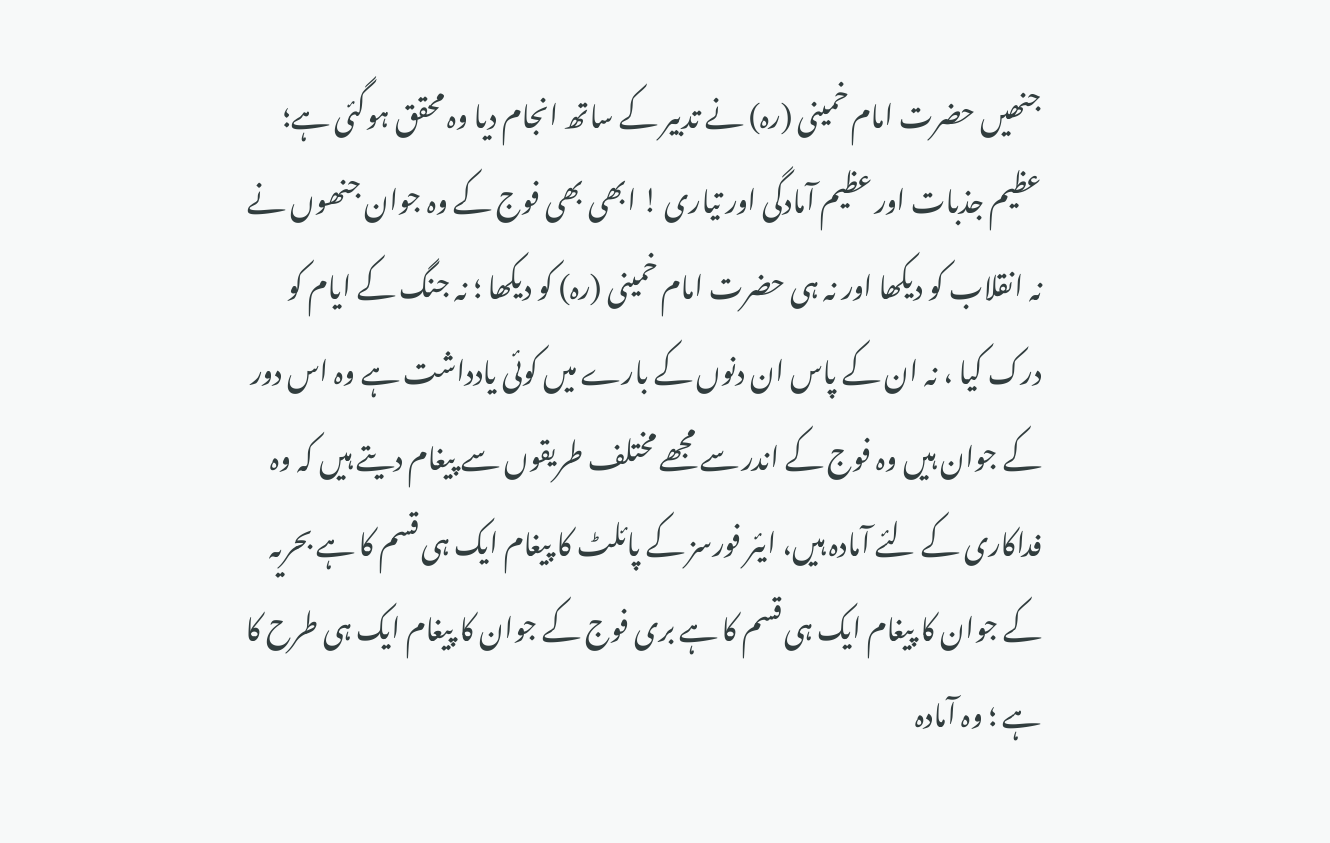جنھیں حضرت امام خمینی (رہ) نے تدبیر کے ساتھ انجام دیا وہ محقق ہوگئی ہے؛ عظیم جذبات اور عظیم آمادگی اور تیاری ! ابھی بھی فوج کے وہ جوان جنھوں نے نہ انقلاب کو دیکھا اور نہ ہی حضرت امام خمینی (رہ) کو دیکھا ؛ نہ جنگ کے ایام کو درک کیا ، نہ ان کے پاس ان دنوں کے بارے میں کوئی یادداشت ہے وہ اس دور کے جوان ہیں وہ فوج کے اندر سے مجھے مختلف طریقوں سے پیغام دیتے ہیں کہ وہ فداکاری کے لئے آمادہ ہیں، ایئر فورسز کے پائلٹ کا پیغام ایک ہی قسم کا ہے بحریہ کے جوان کا پیغام ایک ہی قسم کا ہے بری فوج کے جوان کا پیغام ایک ہی طرح کا ہے ؛ وہ آمادہ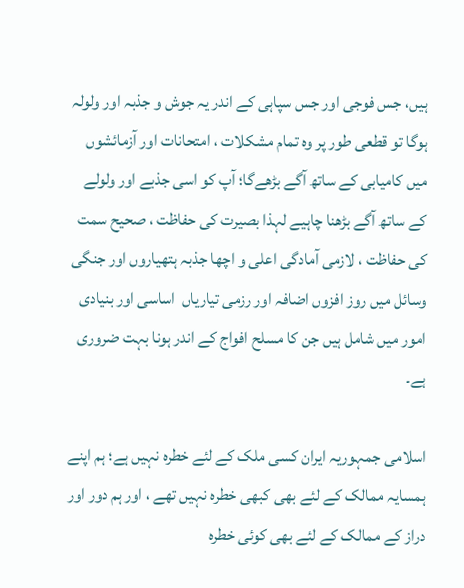ہیں، جس فوجی اور جس سپاہی کے اندر یہ جوش و جذبہ اور ولولہ ہوگا تو قطعی طور پر وہ تمام مشکلات ، امتحانات اور آزمائشوں میں کامیابی کے ساتھ آگے بڑھےگا؛ آپ کو اسی جذبے اور ولولے کے ساتھ آگے بڑھنا چاہیے لہذا بصیرت کی حفاظت ، صحیح سمت کی حفاظت ، لازمی آمادگی اعلی و اچھا جذبہ ہتھیاروں اور جنگی وسائل میں روز افزوں اضافہ اور رزمی تیاریاں  اساسی اور بنیادی امور میں شامل ہیں جن کا مسلح افواج کے اندر ہونا بہت ضروری ہے۔

اسلامی جمہوریہ ایران کسی ملک کے لئے خطرہ نہیں ہے؛ ہم اپنے ہمسایہ ممالک کے لئے بھی کبھی خطرہ نہیں تھے ، اور ہم دور اور دراز کے ممالک کے لئے بھی کوئی خطرہ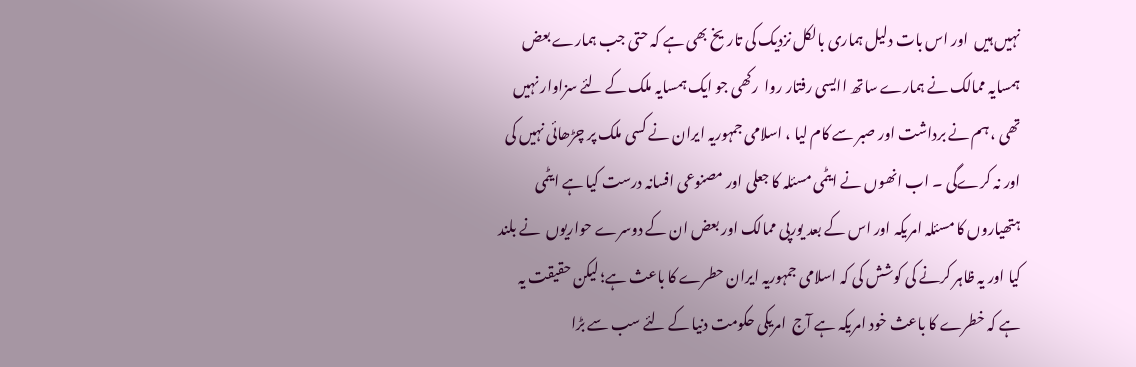نہیں ہیں  اور اس بات دلیل ہماری بالکل نزدیک کی تاریخ بھی ہے کہ حتی جب ہمارے بعض ہمسایہ ممالک نے ہمارے ساتھ اایسی رفتار روا  رکھی جو ایک ہمسایہ ملک کے لئے سزاوار نہیں تھی ، ہم نے برداشت اور صبر سے کام لیا ، اسلامی جمہوریہ ایران نے کسی ملک پر چڑھائی نہیں کی  اور نہ کرےگی ۔ اب انھوں نے ایٹمی مسئلہ کا جعلی اور مصنوعی افسانہ درست کیا ہے ایٹمی ہتھیاروں کا مسئلہ امریکہ اور اس کے بعد یورپی ممالک اور بعض ان کے دوسرے حواریوں  نے بلند کیا اور یہ ظاہر کرنے کی کوشش کی کہ اسلامی جمہوریہ ایران حطرے کا باعث ہے؛ لیکن حقیقت یہ ہے کہ خطرے کا باعث خود امریکہ ہے آج  امریکی حکومت دنیا کے لئے سب سے بڑا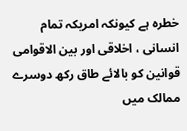خطرہ ہے کیونکہ امریکہ تمام انسانی ، اخلاقی اور بین الاقوامی قوانین کو بالائے طاق رکھ دوسرے ممالک میں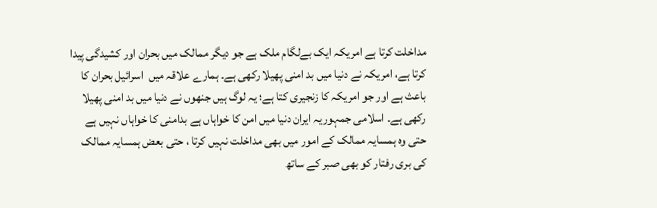مداخلت کرتا ہے امریکہ ایک بےلگام ملک ہے جو دیگر ممالک میں بحران اور کشیدگی پیدا کرتا ہے، امریکہ نے دنیا میں بد امنی پھیلا رکھی ہے۔ ہمارے علاقہ میں  اسرائیل بحران کا باعث ہے اور جو امریکہ کا زنجیری کتا ہے؛ یہ لوگ ہیں جنھوں نے دنیا میں بد امنی پھیلا رکھی ہے۔ اسلامی جمہوریہ ایران دنیا میں امن کا خواہاں ہے بدامنی کا خواہاں نہیں ہے حتی وہ ہمسایہ ممالک کے امور میں بھی مداخلت نہیں کرتا ، حتی بعض ہمسایہ ممالک کی بری رفتار کو بھی صبر کے ساتھ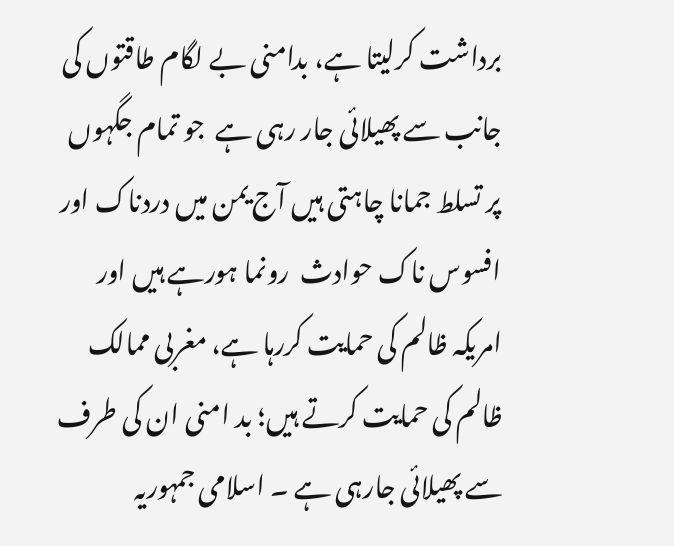برداشت کرلیتا ہے، بدامنی بے لگام طاقتوں کی جانب سے پھیلائی جار رہی ہے  جو تمام جگہوں پر تسلط جمانا چاہتی ہیں آج یمن میں دردناک اور افسوس ناک حوادث  رونما ہورہے ہیں اور امریکہ ظالم کی حمایت کررہا ہے، مغربی ممالک ظالم کی حمایت کرتے ہیں؛ بد امنی ان کی طرف سے پھیلائی جارہی ہے ۔ اسلامی جمہوریہ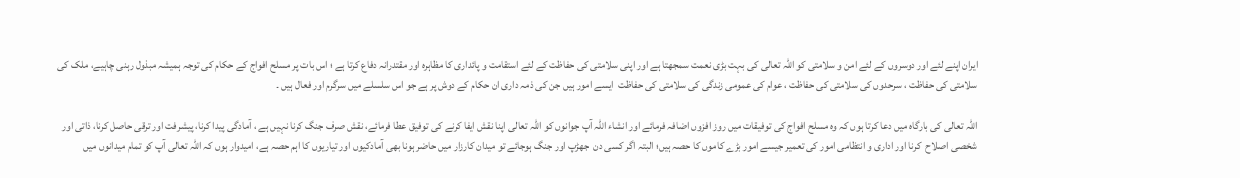ایران اپنے لئے اور دوسروں کے لئے امن و سلامتی کو اللہ تعالی کی بہت بڑی نعمت سمجھتا ہے اور اپنی سلامتی کی حفاظت کے لئے استقامت و پائداری کا مظاہرہ اور مقتدرانہ دفاع کرتا ہے ؛ اس بات پر مسلح افواج کے حکام کی توجہ ہمیشہ مبذول رہنی چاہیے، ملک کی سلامتی کی حفاظت ، سرحدوں کی سلامتی کی حفاظت ، عوام کی عمومی زندگی کی سلامتی کی حفاظت  ایسے امور ہیں جن کی ذمہ داری ان حکام کے دوش پر ہے جو اس سلسلے میں سرگرم اور فعال ہیں ۔

اللہ تعالی کی بارگاہ میں دعا کرتا ہوں کہ وہ مسلح افواج کی توفیقات میں روز افزوں اضافہ فرمائے اور انشاء اللہ آپ جوانوں کو اللہ تعالی اپنا نقش ایفا کرنے کی توفیق عطا فرمائے، نقش صرف جنگ کرنا نہیں ہے ، آمادگی پیدا کرنا، پیشرفت اور ترقی حاصل کرنا، ذاتی اور شخصی اصلاح  کرنا اور اداری و انتظامی امور کی تعمیر جیسے امور بڑے کاموں کا حصہ ہیں؛ البتہ اگر کسی دن  جھڑپ اور جنگ ہوجائے تو میدان کارزار میں حاضر ہونا بھی آمادکیوں اور تیاریوں کا اہم حصہ ہے، امیدوار ہوں کہ اللہ تعالی آپ کو تمام میدانوں میں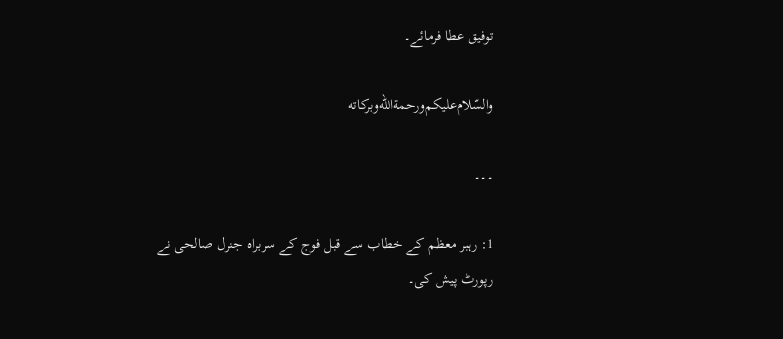توفیق عطا فرمائے۔

والسّلام‌عليکم‌ورحمةالله‌وبرکاته‌

۔۔۔

1: رہبر معظم کے خطاب سے قبل فوج کے سربراہ جنرل صالحی نے رپورٹ پیش کی۔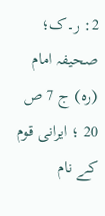2: ر۔ک؛ صحیفہ امام (رہ) ج 7 ص 20 ؛ ایرانی قوم کے نام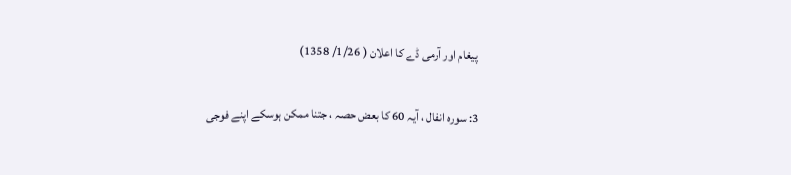پیغام اور آرمی ڈے کا اعلان ( 1/26/ 1358)

3: سورہ انفال ، آیہ 60 کا بعض حصہ ، جتنا ممکن ہوسکے اپنے فوجی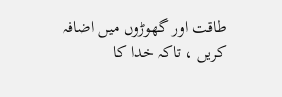طاقت اور گھوڑوں میں اضافہ کریں ، تاکہ خدا کا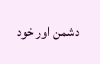دشمن اور خود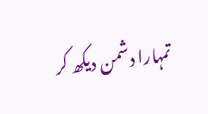تمہارا دشمن دیکھ کر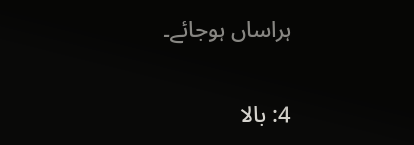ہراساں ہوجائے۔

4: بالا